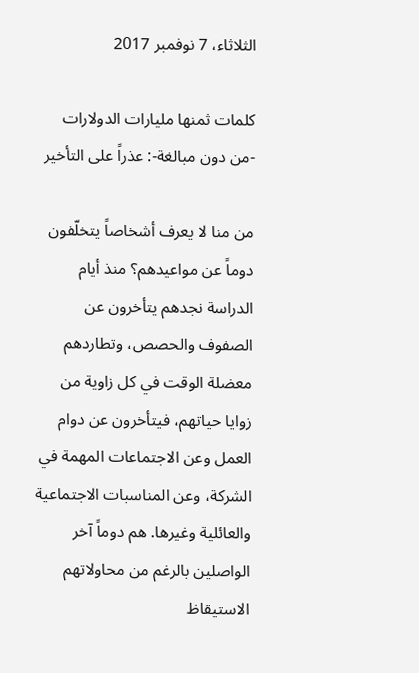الثلاثاء، 7 نوفمبر 2017

كلمات ثمنها مليارات الدولارات -من دون مبالغة-: عذراً على التأخير

من منا لا يعرف أشخاصاً يتخلّفون دوماً عن مواعيدهم؟ منذ أيام الدراسة نجدهم يتأخرون عن الصفوف والحصص، وتطاردهم معضلة الوقت في كل زاوية من زوايا حياتهم، فيتأخرون عن دوام العمل وعن الاجتماعات المهمة في الشركة، وعن المناسبات الاجتماعية والعائلية وغيرها. هم دوماً آخر الواصلين بالرغم من محاولاتهم الاستيقاظ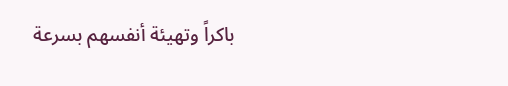باكراً وتهيئة أنفسهم بسرعة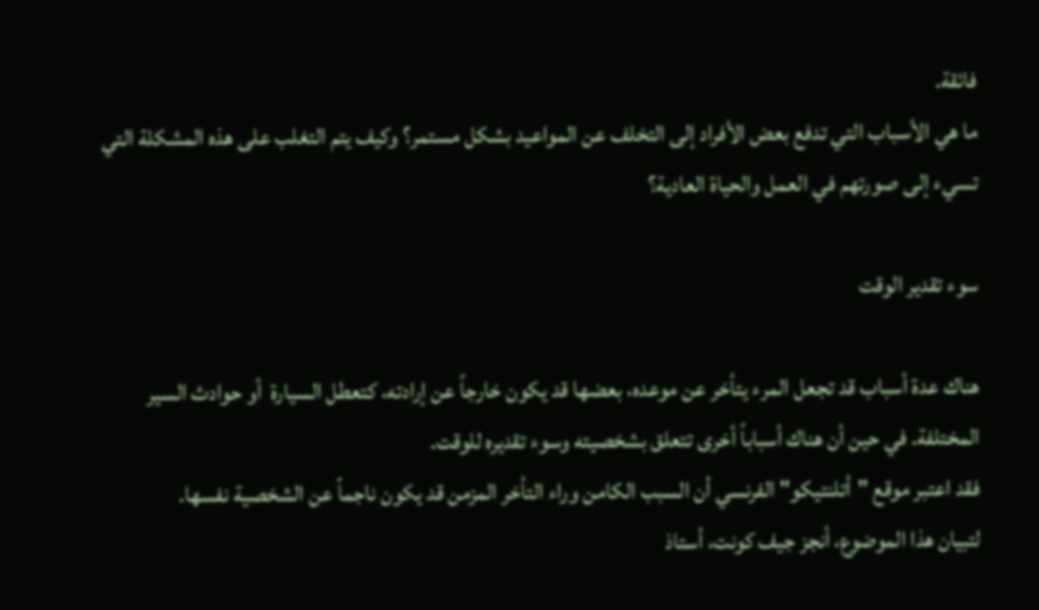فائقة.
ما هي الأسباب التي تدفع بعض الأفراد إلى التخلف عن المواعيد بشكل مستمر؟ وكيف يتم التغلب على هذه المشكلة التي تسيء إلى صورتهم في العمل والحياة العادية؟

سوء تقدير الوقت

هناك عدة أسباب قد تجعل المرء يتأخر عن موعده، بعضها قد يكون خارجاً عن إرادته، كتعطل السيارة  أو حوادث السير المختلفة. في حين أن هناك أسباباً أخرى تتعلق بشخصيته وسوء تقديره للوقت.
فقد اعتبر موقع "أتلنتيكو" الفرنسي أن السبب الكامن وراء التأخر المزمن قد يكون ناجماً عن الشخصية نفسها.
لتبيان هذا الموضوع، أنجز جيف كونت، أستاذ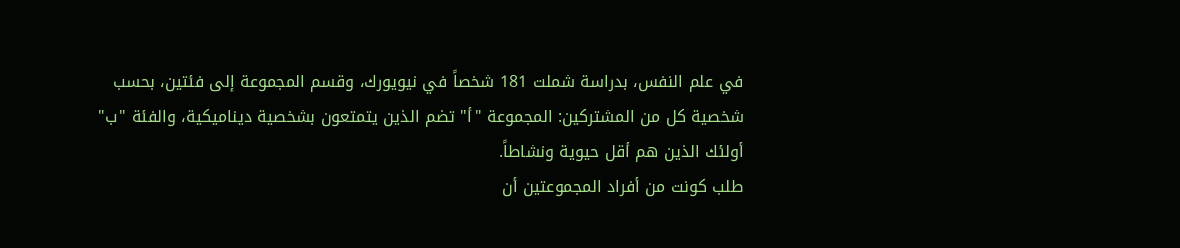في علم النفس، بدراسة شملت 181 شخصاً في نيويورك، وقسم المجموعة إلى فئتين، بحسب شخصية كل من المشتركين: المجموعة "أ" تضم الذين يتمتعون بشخصية ديناميكية، والفئة "ب" أولئك الذين هم أقل حيوية ونشاطاً.
طلب كونت من أفراد المجموعتين أن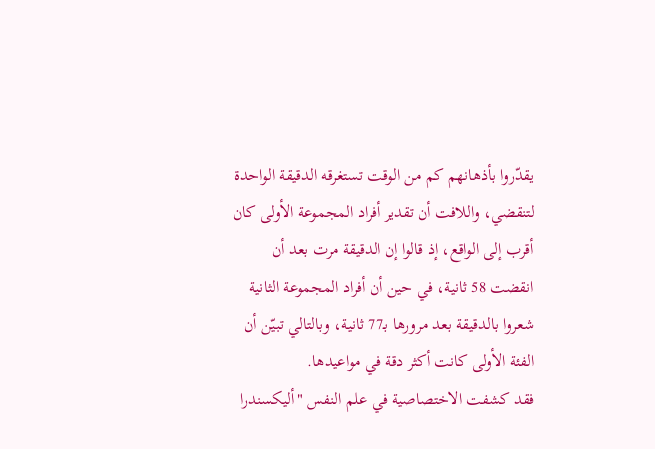يقدّروا بأذهانهم كم من الوقت تستغرقه الدقيقة الواحدة لتنقضي، واللافت أن تقدير أفراد المجموعة الأولى كان أقرب إلى الواقع، إذ قالوا إن الدقيقة مرت بعد أن انقضت 58 ثانية، في حين أن أفراد المجموعة الثانية شعروا بالدقيقة بعد مرورها بـ77 ثانية، وبالتالي تبيّن أن الفئة الأولى كانت أكثر دقة في مواعيدها.
فقد كشفت الاختصاصية في علم النفس "أليكسندرا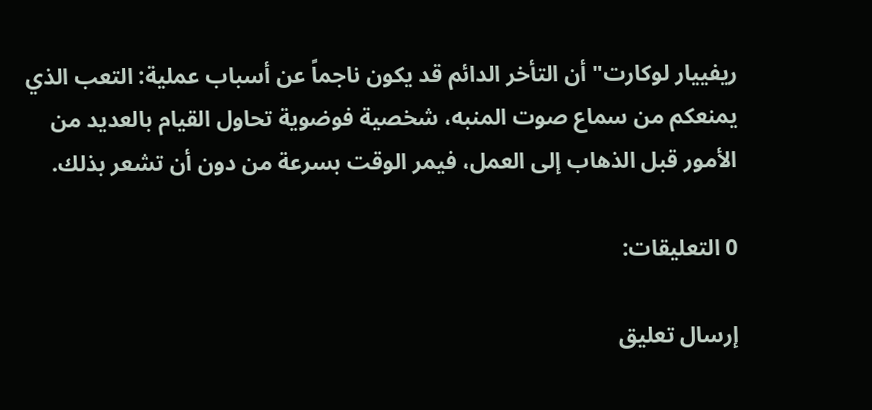ريفييار لوكارت" أن التأخر الدائم قد يكون ناجماً عن أسباب عملية: التعب الذي يمنعكم من سماع صوت المنبه، شخصية فوضوية تحاول القيام بالعديد من الأمور قبل الذهاب إلى العمل، فيمر الوقت بسرعة من دون أن تشعر بذلك.

0 التعليقات:

إرسال تعليق